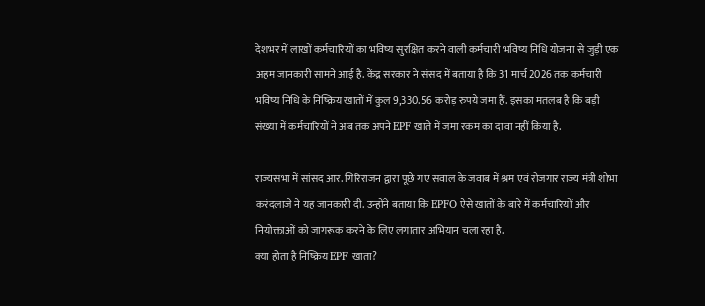देशभर में लाखों कर्मचारियों का भविष्य सुरक्षित करने वाली कर्मचारी भविष्य निधि योजना से जुड़ी एक अहम जानकारी सामने आई है. केंद्र सरकार ने संसद में बताया है कि 31 मार्च 2026 तक कर्मचारी भविष्य निधि के निष्क्रिय खातों में कुल 9,330.56 करोड़ रुपये जमा हैं. इसका मतलब है कि बड़ी संख्या में कर्मचारियों ने अब तक अपने EPF खाते में जमा रकम का दावा नहीं किया है.

राज्यसभा में सांसद आर. गिरिराजन द्वारा पूछे गए सवाल के जवाब में श्रम एवं रोजगार राज्य मंत्री शोभा करंदलाजे ने यह जानकारी दी. उन्होंने बताया कि EPFO ऐसे खातों के बारे में कर्मचारियों और नियोक्ताओं को जागरूक करने के लिए लगातार अभियान चला रहा है.
क्या होता है निष्क्रिय EPF खाता?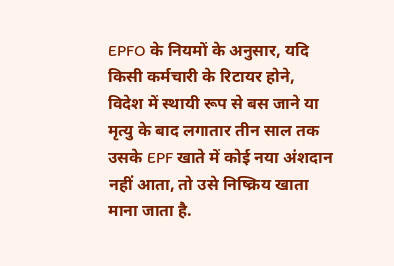EPFO के नियमों के अनुसार, यदि किसी कर्मचारी के रिटायर होने, विदेश में स्थायी रूप से बस जाने या मृत्यु के बाद लगातार तीन साल तक उसके EPF खाते में कोई नया अंशदान नहीं आता, तो उसे निष्क्रिय खाता माना जाता है.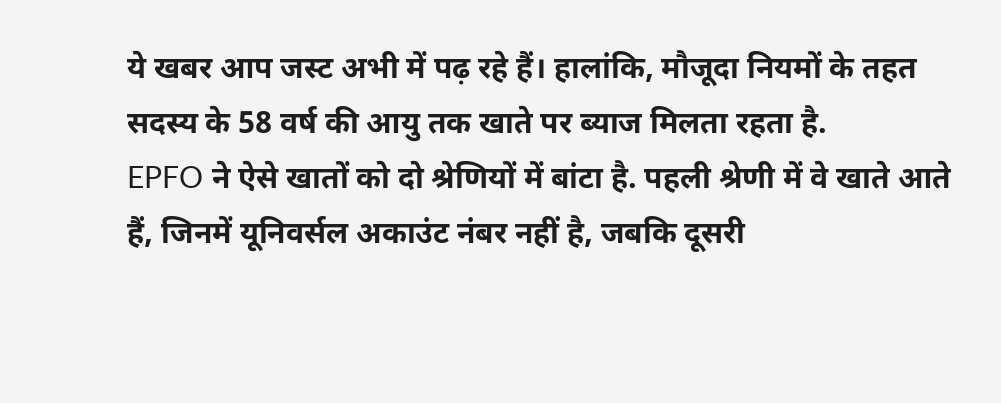ये खबर आप जस्ट अभी में पढ़ रहे हैं। हालांकि, मौजूदा नियमों के तहत सदस्य के 58 वर्ष की आयु तक खाते पर ब्याज मिलता रहता है.
EPFO ने ऐसे खातों को दो श्रेणियों में बांटा है. पहली श्रेणी में वे खाते आते हैं, जिनमें यूनिवर्सल अकाउंट नंबर नहीं है, जबकि दूसरी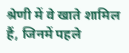श्रेणी में वे खाते शामिल हैं, जिनमें पहले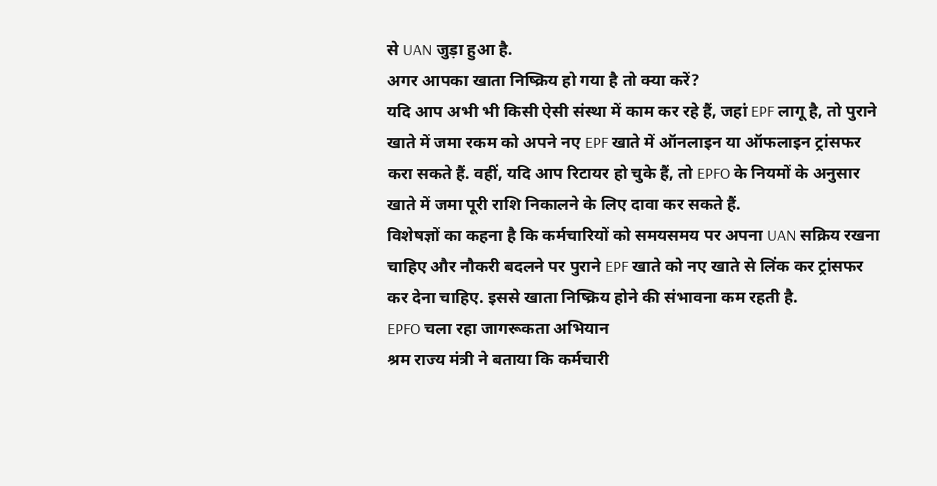से UAN जुड़ा हुआ है.
अगर आपका खाता निष्क्रिय हो गया है तो क्या करें?
यदि आप अभी भी किसी ऐसी संस्था में काम कर रहे हैं, जहां EPF लागू है, तो पुराने खाते में जमा रकम को अपने नए EPF खाते में ऑनलाइन या ऑफलाइन ट्रांसफर करा सकते हैं. वहीं, यदि आप रिटायर हो चुके हैं, तो EPFO के नियमों के अनुसार खाते में जमा पूरी राशि निकालने के लिए दावा कर सकते हैं.
विशेषज्ञों का कहना है कि कर्मचारियों को समयसमय पर अपना UAN सक्रिय रखना चाहिए और नौकरी बदलने पर पुराने EPF खाते को नए खाते से लिंक कर ट्रांसफर कर देना चाहिए. इससे खाता निष्क्रिय होने की संभावना कम रहती है.
EPFO चला रहा जागरूकता अभियान
श्रम राज्य मंत्री ने बताया कि कर्मचारी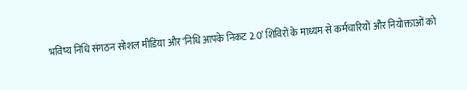भविष्य निधि संगठन सोशल मीडिया और ‘निधि आपके निकट 2.0’ शिविरों के माध्यम से कर्मचारियों और नियोक्ताओं को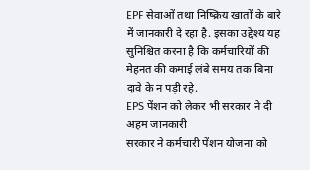EPF सेवाओं तथा निष्क्रिय खातों के बारे में जानकारी दे रहा है. इसका उद्देश्य यह सुनिश्चित करना है कि कर्मचारियों की मेहनत की कमाई लंबे समय तक बिना दावे के न पड़ी रहे.
EPS पेंशन को लेकर भी सरकार ने दी अहम जानकारी
सरकार ने कर्मचारी पेंशन योजना को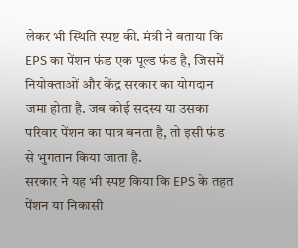लेकर भी स्थिति स्पष्ट की. मंत्री ने बताया कि EPS का पेंशन फंड एक पूल्ड फंड है, जिसमें नियोक्ताओं और केंद्र सरकार का योगदान जमा होता है. जब कोई सदस्य या उसका परिवार पेंशन का पात्र बनता है, तो इसी फंड से भुगतान किया जाता है.
सरकार ने यह भी स्पष्ट किया कि EPS के तहत पेंशन या निकासी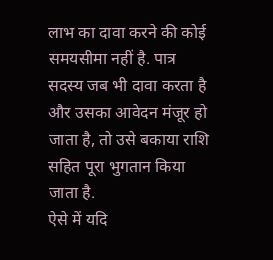लाभ का दावा करने की कोई समयसीमा नहीं है. पात्र सदस्य जब भी दावा करता है और उसका आवेदन मंजूर हो जाता है, तो उसे बकाया राशि सहित पूरा भुगतान किया जाता है.
ऐसे में यदि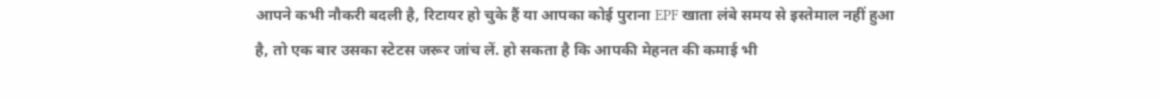आपने कभी नौकरी बदली है, रिटायर हो चुके हैं या आपका कोई पुराना EPF खाता लंबे समय से इस्तेमाल नहीं हुआ है, तो एक बार उसका स्टेटस जरूर जांच लें. हो सकता है कि आपकी मेहनत की कमाई भी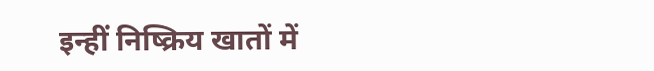इन्हीं निष्क्रिय खातों में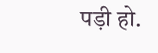पड़ी हो.